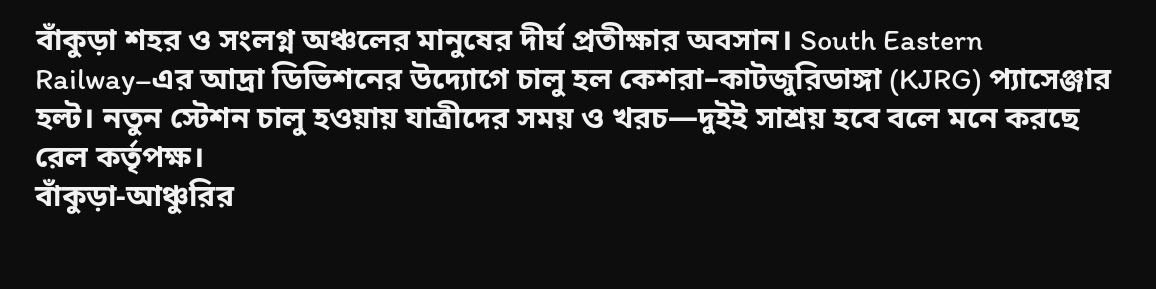বাঁকুড়া শহর ও সংলগ্ন অঞ্চলের মানুষের দীর্ঘ প্রতীক্ষার অবসান। South Eastern Railway–এর আদ্রা ডিভিশনের উদ্যোগে চালু হল কেশরা–কাটজুরিডাঙ্গা (KJRG) প্যাসেঞ্জার হল্ট। নতুন স্টেশন চালু হওয়ায় যাত্রীদের সময় ও খরচ—দুইই সাশ্রয় হবে বলে মনে করছে রেল কর্তৃপক্ষ।
বাঁকুড়া-আঞ্চুরির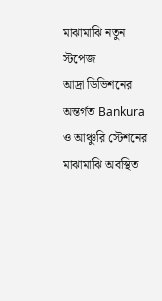মাঝামাঝি নতুন স্টপেজ
আদ্রা ডিভিশনের অন্তর্গত Bankura ও আঞ্চুরি স্টেশনের মাঝামাঝি অবস্থিত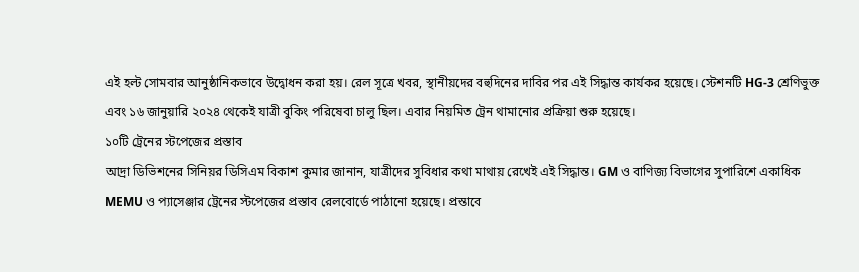এই হল্ট সোমবার আনুষ্ঠানিকভাবে উদ্বোধন করা হয়। রেল সূত্রে খবর, স্থানীয়দের বহুদিনের দাবির পর এই সিদ্ধান্ত কার্যকর হয়েছে। স্টেশনটি HG-3 শ্রেণিভুক্ত এবং ১৬ জানুয়ারি ২০২৪ থেকেই যাত্রী বুকিং পরিষেবা চালু ছিল। এবার নিয়মিত ট্রেন থামানোর প্রক্রিয়া শুরু হয়েছে।
১০টি ট্রেনের স্টপেজের প্রস্তাব
আদ্রা ডিভিশনের সিনিয়র ডিসিএম বিকাশ কুমার জানান, যাত্রীদের সুবিধার কথা মাথায় রেখেই এই সিদ্ধান্ত। GM ও বাণিজ্য বিভাগের সুপারিশে একাধিক MEMU ও প্যাসেঞ্জার ট্রেনের স্টপেজের প্রস্তাব রেলবোর্ডে পাঠানো হয়েছে। প্রস্তাবে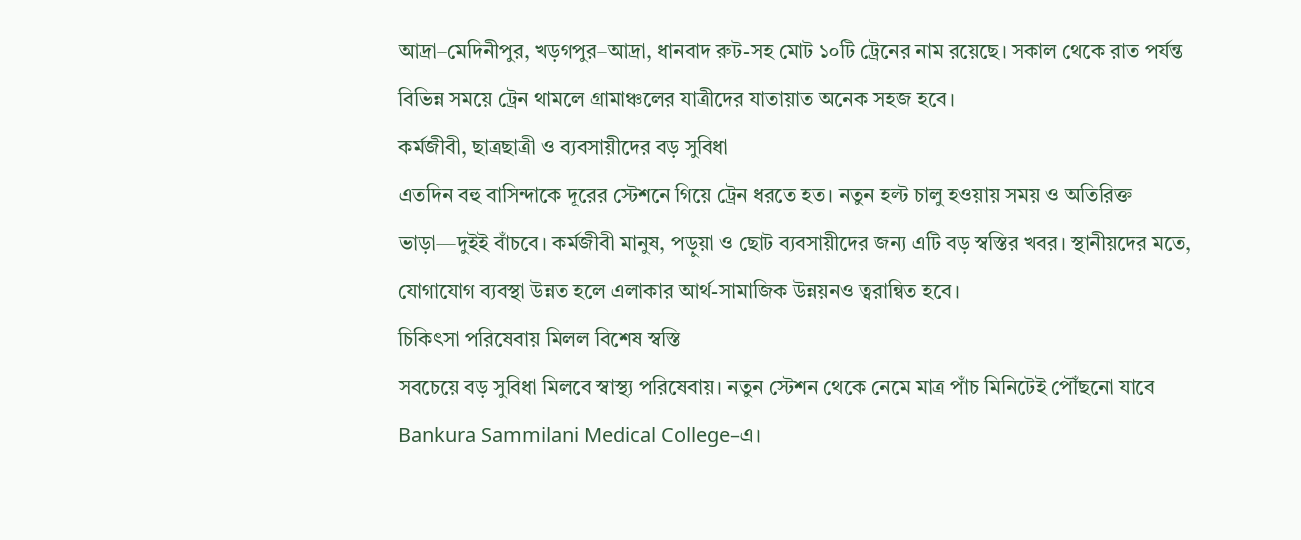আদ্রা–মেদিনীপুর, খড়গপুর–আদ্রা, ধানবাদ রুট-সহ মোট ১০টি ট্রেনের নাম রয়েছে। সকাল থেকে রাত পর্যন্ত বিভিন্ন সময়ে ট্রেন থামলে গ্রামাঞ্চলের যাত্রীদের যাতায়াত অনেক সহজ হবে।
কর্মজীবী, ছাত্রছাত্রী ও ব্যবসায়ীদের বড় সুবিধা
এতদিন বহু বাসিন্দাকে দূরের স্টেশনে গিয়ে ট্রেন ধরতে হত। নতুন হল্ট চালু হওয়ায় সময় ও অতিরিক্ত ভাড়া—দুইই বাঁচবে। কর্মজীবী মানুষ, পড়ুয়া ও ছোট ব্যবসায়ীদের জন্য এটি বড় স্বস্তির খবর। স্থানীয়দের মতে, যোগাযোগ ব্যবস্থা উন্নত হলে এলাকার আর্থ-সামাজিক উন্নয়নও ত্বরান্বিত হবে।
চিকিৎসা পরিষেবায় মিলল বিশেষ স্বস্তি
সবচেয়ে বড় সুবিধা মিলবে স্বাস্থ্য পরিষেবায়। নতুন স্টেশন থেকে নেমে মাত্র পাঁচ মিনিটেই পৌঁছনো যাবে Bankura Sammilani Medical College–এ।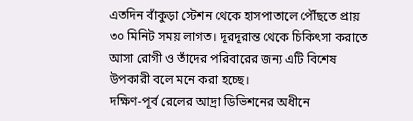এতদিন বাঁকুড়া স্টেশন থেকে হাসপাতালে পৌঁছতে প্রায় ৩০ মিনিট সময় লাগত। দূরদূরান্ত থেকে চিকিৎসা করাতে আসা রোগী ও তাঁদের পরিবারের জন্য এটি বিশেষ উপকারী বলে মনে করা হচ্ছে।
দক্ষিণ-পূর্ব রেলের আদ্রা ডিভিশনের অধীনে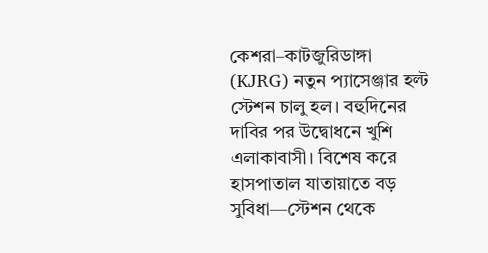কেশরা–কাটজুরিডাঙ্গা (KJRG) নতুন প্যাসেঞ্জার হল্ট স্টেশন চালু হল। বহুদিনের দাবির পর উদ্বোধনে খুশি এলাকাবাসী। বিশেষ করে হাসপাতাল যাতায়াতে বড় সুবিধা—স্টেশন থেকে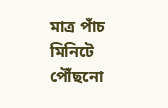মাত্র পাঁচ মিনিটে পৌঁছনো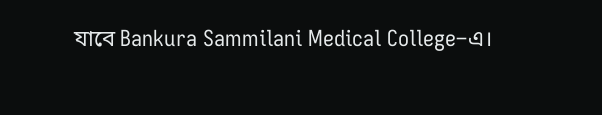যাবে Bankura Sammilani Medical College–এ।